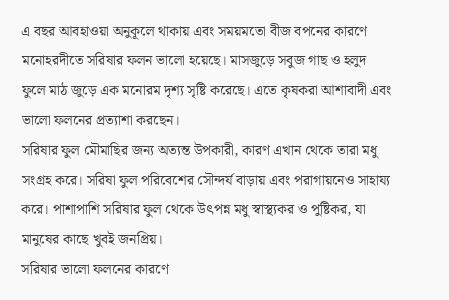এ বছর আবহাওয়া অনুকূলে থাকায় এবং সময়মতো বীজ বপনের কারণে মনোহরদীতে সরিষার ফলন ভালো হয়েছে। মাসজুড়ে সবুজ গাছ ও হলুদ ফুলে মাঠ জুড়ে এক মনোরম দৃশ্য সৃষ্টি করেছে। এতে কৃষকরা আশাবাদী এবং ভালো ফলনের প্রত্যাশা করছেন।
সরিষার ফুল মৌমাছির জন্য অত্যন্ত উপকারী, কারণ এখান থেকে তারা মধু সংগ্রহ করে। সরিষা ফুল পরিবেশের সৌন্দর্য বাড়ায় এবং পরাগায়নেও সাহায্য করে। পাশাপাশি সরিষার ফুল থেকে উৎপন্ন মধু স্বাস্থ্যকর ও পুষ্টিকর, যা মানুষের কাছে খুবই জনপ্রিয়।
সরিষার ভালো ফলনের কারণে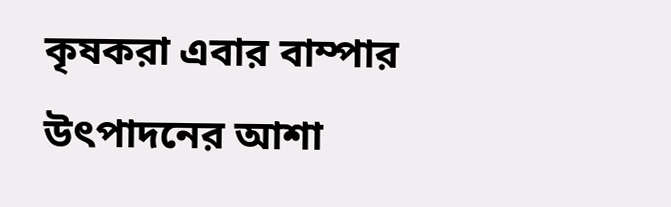কৃষকরা এবার বাম্পার উৎপাদনের আশা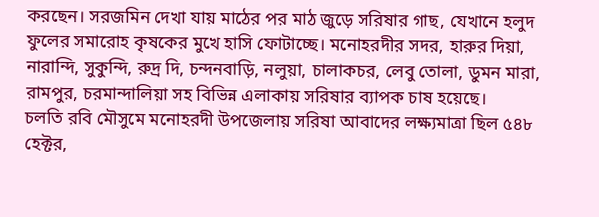করছেন। সরজমিন দেখা যায় মাঠের পর মাঠ জুড়ে সরিষার গাছ, যেখানে হলুদ ফুলের সমারোহ কৃষকের মুখে হাসি ফোটাচ্ছে। মনোহরদীর সদর, হারুর দিয়া, নারান্দি, সুকুন্দি, রুদ্র দি, চন্দনবাড়ি, নলুয়া, চালাকচর, লেবু তোলা, ডুমন মারা, রামপুর, চরমান্দালিয়া সহ বিভিন্ন এলাকায় সরিষার ব্যাপক চাষ হয়েছে।
চলতি রবি মৌসুমে মনোহরদী উপজেলায় সরিষা আবাদের লক্ষ্যমাত্রা ছিল ৫৪৮ হেক্টর,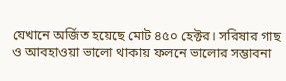যেখানে অর্জিত হয়েছে মোট ৪৫০ হেক্টর। সরিষার গাছ ও আবহাওয়া ভালো থাকায় ফলনে ভালোর সম্ভাবনা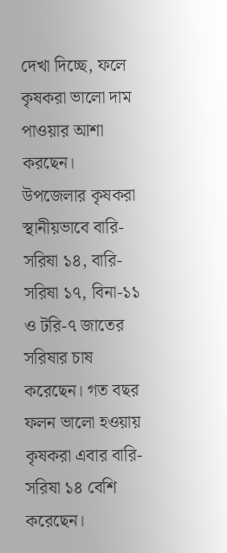দেখা দিচ্ছে, ফলে কৃষকরা ভালো দাম পাওয়ার আশা করছেন।
উপজেলার কৃষকরা স্থানীয়ভাবে বারি-সরিষা ১৪, বারি-সরিষা ১৭, বিনা-১১ ও টরি-৭ জাতের সরিষার চাষ করেছেন। গত বছর ফলন ভালো হওয়ায় কৃষকরা এবার বারি-সরিষা ১৪ বেশি করেছেন।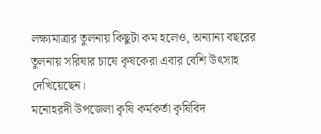লক্ষ্যমাত্রার তুলনায় কিছুটা কম হলেও, অন্যান্য বছরের তুলনায় সরিষার চাষে কৃষকেরা এবার বেশি উৎসাহ দেখিয়েছেন।
মনোহরদী উপজেলা কৃষি কর্মকর্তা কৃষিবিদ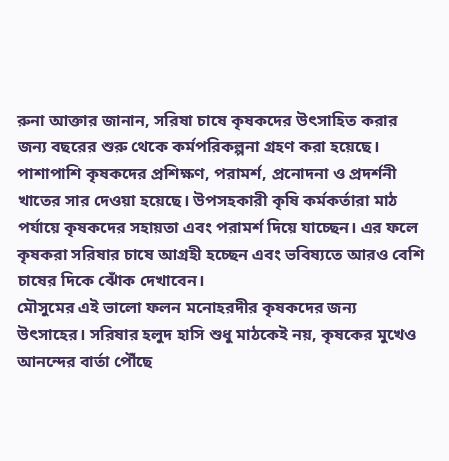রুনা আক্তার জানান, সরিষা চাষে কৃষকদের উৎসাহিত করার জন্য বছরের শুরু থেকে কর্মপরিকল্পনা গ্রহণ করা হয়েছে। পাশাপাশি কৃষকদের প্রশিক্ষণ, পরামর্শ, প্রনোদনা ও প্রদর্শনী খাতের সার দেওয়া হয়েছে। উপসহকারী কৃষি কর্মকর্তারা মাঠ পর্যায়ে কৃষকদের সহায়তা এবং পরামর্শ দিয়ে যাচ্ছেন। এর ফলে কৃষকরা সরিষার চাষে আগ্রহী হচ্ছেন এবং ভবিষ্যতে আরও বেশি চাষের দিকে ঝোঁক দেখাবেন।
মৌসুমের এই ভালো ফলন মনোহরদীর কৃষকদের জন্য উৎসাহের। সরিষার হলুদ হাসি শুধু মাঠকেই নয়, কৃষকের মুখেও আনন্দের বার্তা পৌঁছে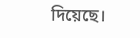দিয়েছে।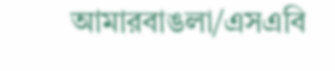আমারবাঙলা/এসএবি